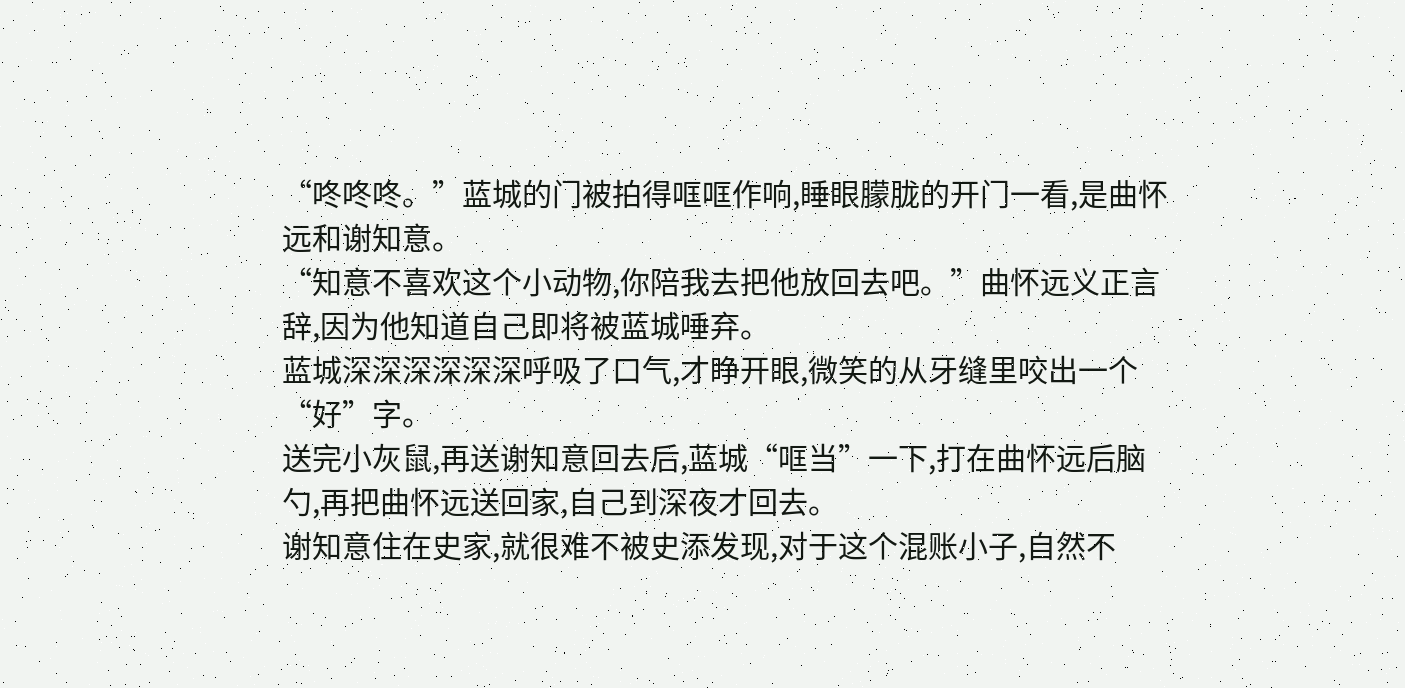“咚咚咚。”蓝城的门被拍得哐哐作响,睡眼朦胧的开门一看,是曲怀远和谢知意。
“知意不喜欢这个小动物,你陪我去把他放回去吧。”曲怀远义正言辞,因为他知道自己即将被蓝城唾弃。
蓝城深深深深深深呼吸了口气,才睁开眼,微笑的从牙缝里咬出一个“好”字。
送完小灰鼠,再送谢知意回去后,蓝城“哐当”一下,打在曲怀远后脑勺,再把曲怀远送回家,自己到深夜才回去。
谢知意住在史家,就很难不被史添发现,对于这个混账小子,自然不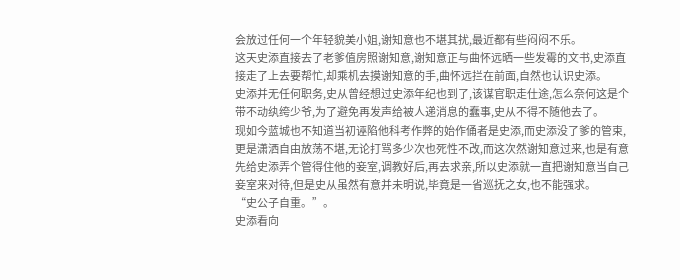会放过任何一个年轻貌美小姐,谢知意也不堪其扰,最近都有些闷闷不乐。
这天史添直接去了老爹值房照谢知意,谢知意正与曲怀远晒一些发霉的文书,史添直接走了上去要帮忙,却乘机去摸谢知意的手,曲怀远拦在前面,自然也认识史添。
史添并无任何职务,史从曾经想过史添年纪也到了,该谋官职走仕途,怎么奈何这是个带不动纨绔少爷,为了避免再发声给被人递消息的蠢事,史从不得不随他去了。
现如今蓝城也不知道当初诬陷他科考作弊的始作俑者是史添,而史添没了爹的管束,更是潇洒自由放荡不堪,无论打骂多少次也死性不改,而这次然谢知意过来,也是有意先给史添弄个管得住他的妾室,调教好后,再去求亲,所以史添就一直把谢知意当自己妾室来对待,但是史从虽然有意并未明说,毕竟是一省巡抚之女,也不能强求。
“史公子自重。”。
史添看向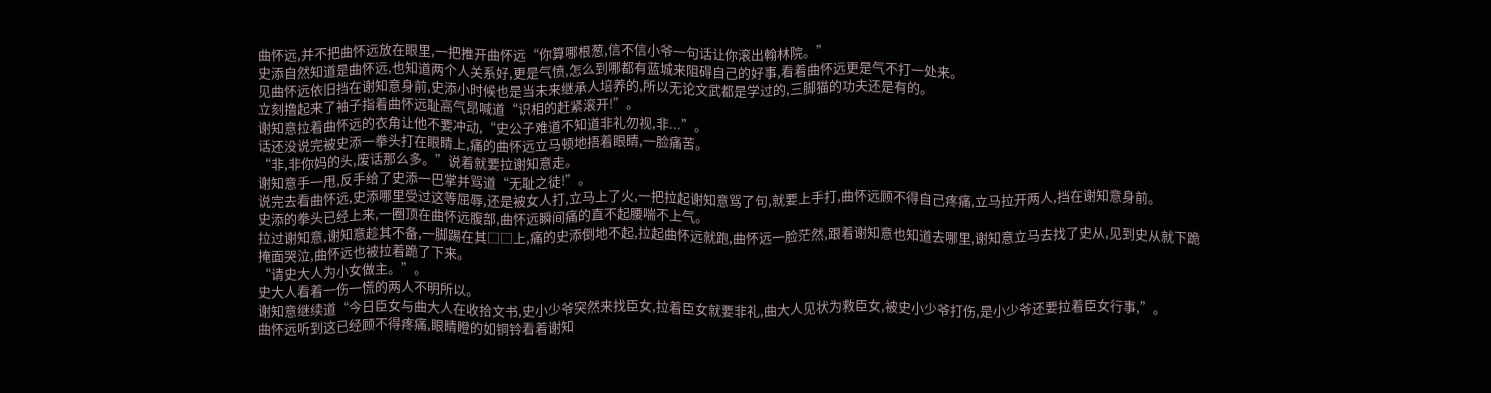曲怀远,并不把曲怀远放在眼里,一把推开曲怀远“你算哪根葱,信不信小爷一句话让你滚出翰林院。”
史添自然知道是曲怀远,也知道两个人关系好,更是气愤,怎么到哪都有蓝城来阻碍自己的好事,看着曲怀远更是气不打一处来。
见曲怀远依旧挡在谢知意身前,史添小时候也是当未来继承人培养的,所以无论文武都是学过的,三脚猫的功夫还是有的。
立刻撸起来了袖子指着曲怀远耻高气昂喊道“识相的赶紧滚开!”。
谢知意拉着曲怀远的衣角让他不要冲动,“史公子难道不知道非礼勿视,非...”。
话还没说完被史添一拳头打在眼睛上,痛的曲怀远立马顿地捂着眼睛,一脸痛苦。
“非,非你妈的头,废话那么多。”说着就要拉谢知意走。
谢知意手一甩,反手给了史添一巴掌并骂道“无耻之徒!”。
说完去看曲怀远,史添哪里受过这等屈辱,还是被女人打,立马上了火,一把拉起谢知意骂了句,就要上手打,曲怀远顾不得自己疼痛,立马拉开两人,挡在谢知意身前。
史添的拳头已经上来,一圈顶在曲怀远腹部,曲怀远瞬间痛的直不起腰喘不上气。
拉过谢知意,谢知意趁其不备,一脚踢在其□□上,痛的史添倒地不起,拉起曲怀远就跑,曲怀远一脸茫然,跟着谢知意也知道去哪里,谢知意立马去找了史从,见到史从就下跪掩面哭泣,曲怀远也被拉着跪了下来。
“请史大人为小女做主。”。
史大人看着一伤一慌的两人不明所以。
谢知意继续道“今日臣女与曲大人在收拾文书,史小少爷突然来找臣女,拉着臣女就要非礼,曲大人见状为救臣女,被史小少爷打伤,是小少爷还要拉着臣女行事,”。
曲怀远听到这已经顾不得疼痛,眼睛瞪的如铜铃看着谢知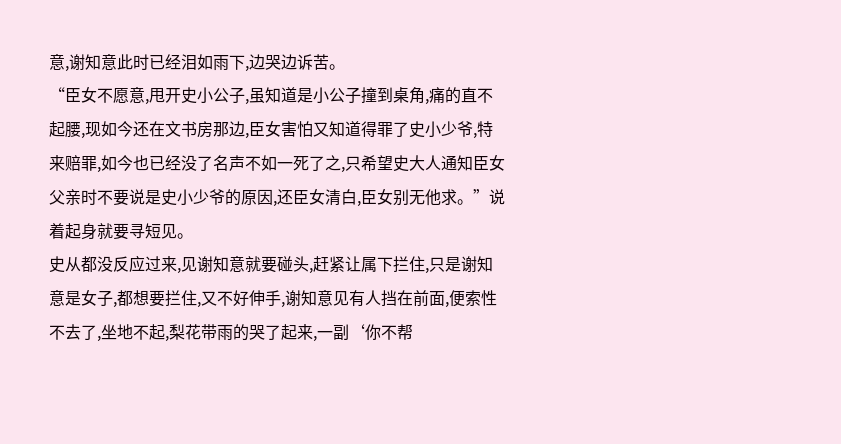意,谢知意此时已经泪如雨下,边哭边诉苦。
“臣女不愿意,甩开史小公子,虽知道是小公子撞到桌角,痛的直不起腰,现如今还在文书房那边,臣女害怕又知道得罪了史小少爷,特来赔罪,如今也已经没了名声不如一死了之,只希望史大人通知臣女父亲时不要说是史小少爷的原因,还臣女清白,臣女别无他求。”说着起身就要寻短见。
史从都没反应过来,见谢知意就要碰头,赶紧让属下拦住,只是谢知意是女子,都想要拦住,又不好伸手,谢知意见有人挡在前面,便索性不去了,坐地不起,梨花带雨的哭了起来,一副‘你不帮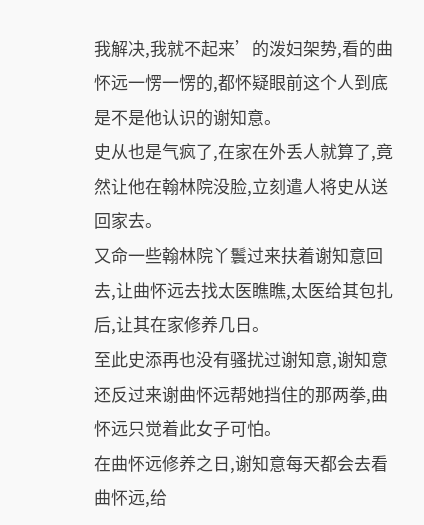我解决,我就不起来’的泼妇架势,看的曲怀远一愣一愣的,都怀疑眼前这个人到底是不是他认识的谢知意。
史从也是气疯了,在家在外丢人就算了,竟然让他在翰林院没脸,立刻遣人将史从送回家去。
又命一些翰林院丫鬟过来扶着谢知意回去,让曲怀远去找太医瞧瞧,太医给其包扎后,让其在家修养几日。
至此史添再也没有骚扰过谢知意,谢知意还反过来谢曲怀远帮她挡住的那两拳,曲怀远只觉着此女子可怕。
在曲怀远修养之日,谢知意每天都会去看曲怀远,给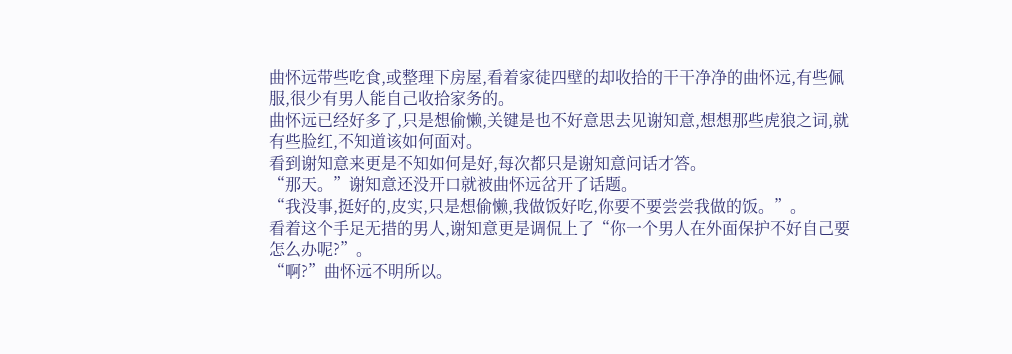曲怀远带些吃食,或整理下房屋,看着家徒四壁的却收拾的干干净净的曲怀远,有些佩服,很少有男人能自己收拾家务的。
曲怀远已经好多了,只是想偷懒,关键是也不好意思去见谢知意,想想那些虎狼之词,就有些脸红,不知道该如何面对。
看到谢知意来更是不知如何是好,每次都只是谢知意问话才答。
“那天。”谢知意还没开口就被曲怀远岔开了话题。
“我没事,挺好的,皮实,只是想偷懒,我做饭好吃,你要不要尝尝我做的饭。”。
看着这个手足无措的男人,谢知意更是调侃上了“你一个男人在外面保护不好自己要怎么办呢?”。
“啊?”曲怀远不明所以。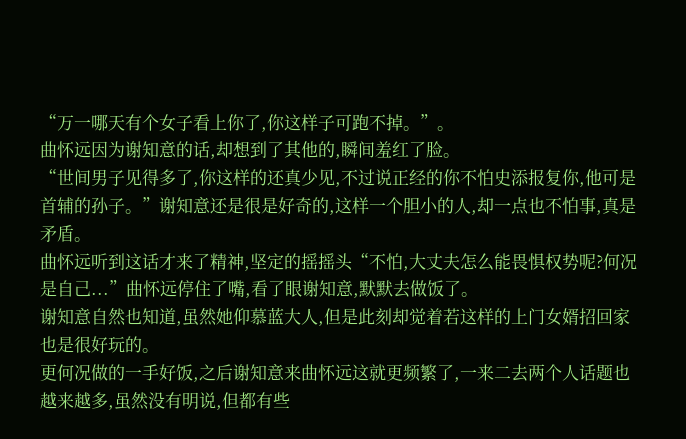“万一哪天有个女子看上你了,你这样子可跑不掉。”。
曲怀远因为谢知意的话,却想到了其他的,瞬间羞红了脸。
“世间男子见得多了,你这样的还真少见,不过说正经的你不怕史添报复你,他可是首辅的孙子。”谢知意还是很是好奇的,这样一个胆小的人,却一点也不怕事,真是矛盾。
曲怀远听到这话才来了精神,坚定的摇摇头“不怕,大丈夫怎么能畏惧权势呢?何况是自己...”曲怀远停住了嘴,看了眼谢知意,默默去做饭了。
谢知意自然也知道,虽然她仰慕蓝大人,但是此刻却觉着若这样的上门女婿招回家也是很好玩的。
更何况做的一手好饭,之后谢知意来曲怀远这就更频繁了,一来二去两个人话题也越来越多,虽然没有明说,但都有些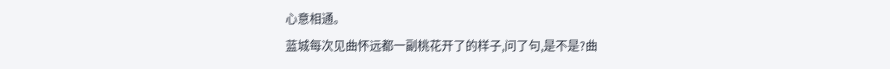心意相通。
蓝城每次见曲怀远都一副桃花开了的样子,问了句,是不是?曲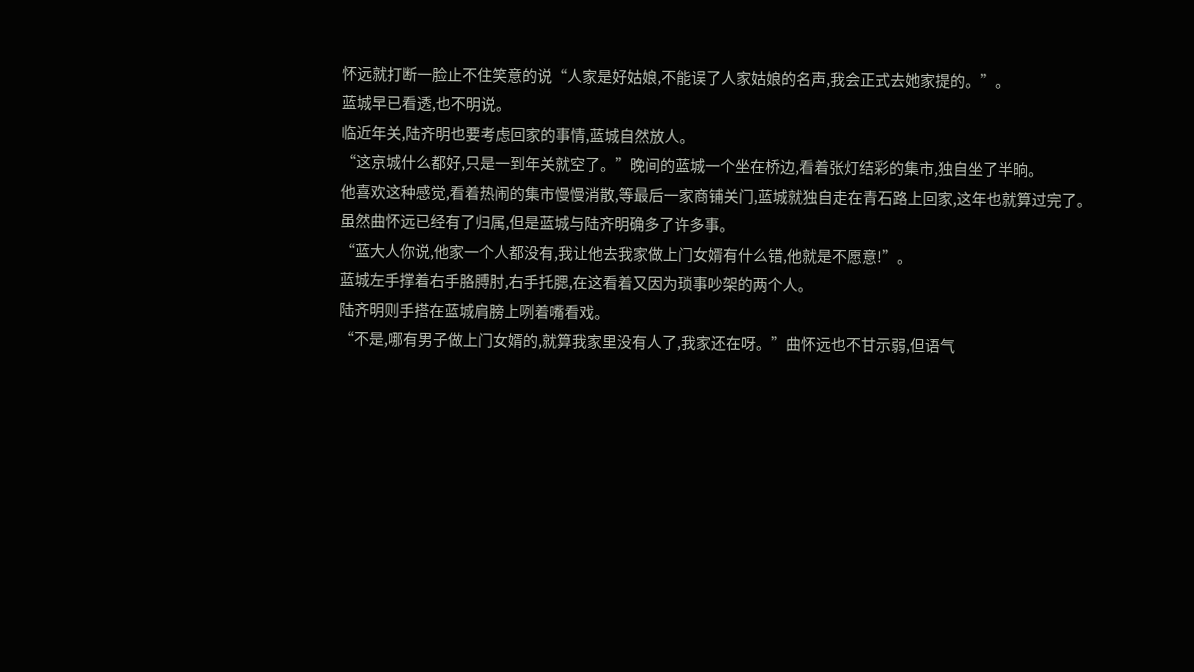怀远就打断一脸止不住笑意的说“人家是好姑娘,不能误了人家姑娘的名声,我会正式去她家提的。”。
蓝城早已看透,也不明说。
临近年关,陆齐明也要考虑回家的事情,蓝城自然放人。
“这京城什么都好,只是一到年关就空了。”晚间的蓝城一个坐在桥边,看着张灯结彩的集市,独自坐了半晌。
他喜欢这种感觉,看着热闹的集市慢慢消散,等最后一家商铺关门,蓝城就独自走在青石路上回家,这年也就算过完了。
虽然曲怀远已经有了归属,但是蓝城与陆齐明确多了许多事。
“蓝大人你说,他家一个人都没有,我让他去我家做上门女婿有什么错,他就是不愿意!”。
蓝城左手撑着右手胳膊肘,右手托腮,在这看着又因为琐事吵架的两个人。
陆齐明则手搭在蓝城肩膀上咧着嘴看戏。
“不是,哪有男子做上门女婿的,就算我家里没有人了,我家还在呀。”曲怀远也不甘示弱,但语气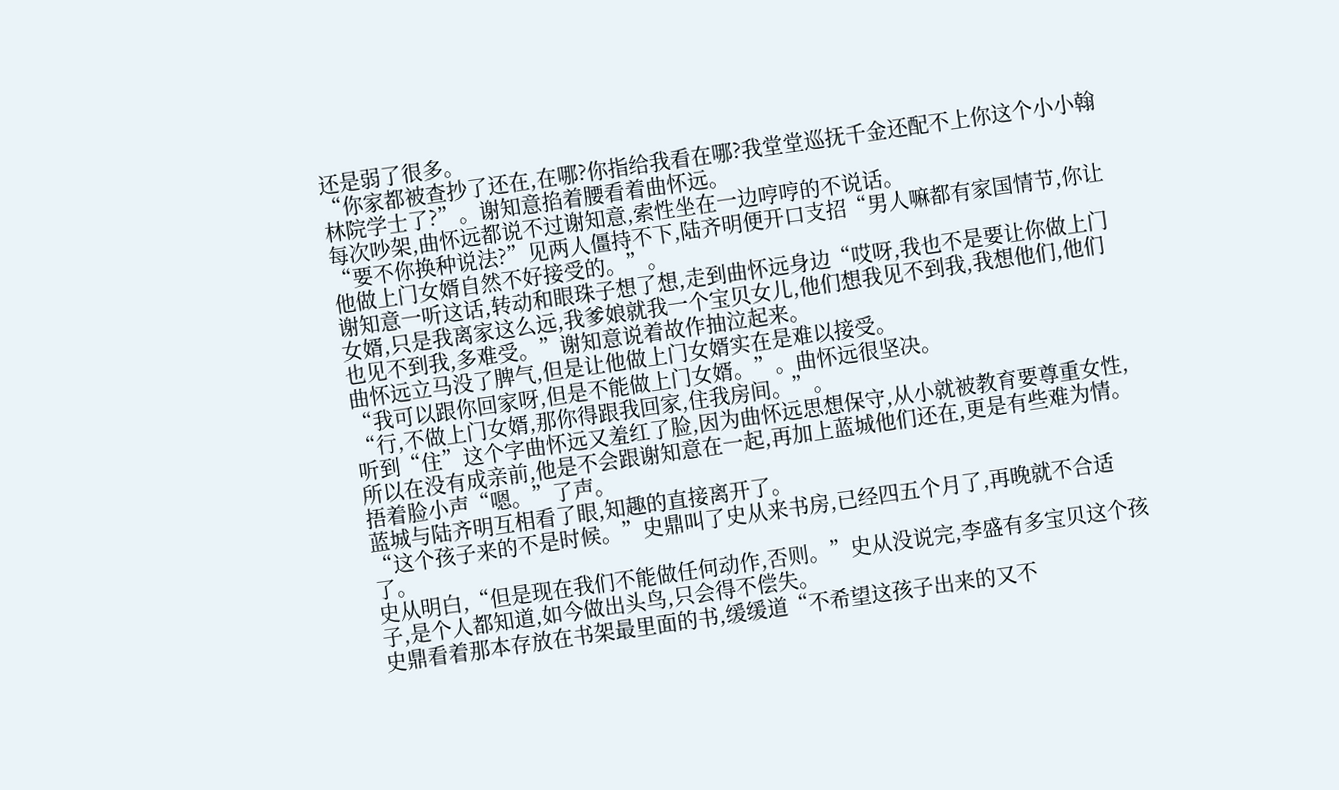还是弱了很多。
“你家都被查抄了还在,在哪?你指给我看在哪?我堂堂巡抚千金还配不上你这个小小翰林院学士了?”。谢知意掐着腰看着曲怀远。
每次吵架,曲怀远都说不过谢知意,索性坐在一边哼哼的不说话。
“要不你换种说法?”见两人僵持不下,陆齐明便开口支招“男人嘛都有家国情节,你让他做上门女婿自然不好接受的。”。
谢知意一听这话,转动和眼珠子想了想,走到曲怀远身边“哎呀,我也不是要让你做上门女婿,只是我离家这么远,我爹娘就我一个宝贝女儿,他们想我见不到我,我想他们,他们也见不到我,多难受。”谢知意说着故作抽泣起来。
曲怀远立马没了脾气,但是让他做上门女婿实在是难以接受。
“我可以跟你回家呀,但是不能做上门女婿。”。曲怀远很坚决。
“行,不做上门女婿,那你得跟我回家,住我房间。”。
听到“住”这个字曲怀远又羞红了脸,因为曲怀远思想保守,从小就被教育要尊重女性,所以在没有成亲前,他是不会跟谢知意在一起,再加上蓝城他们还在,更是有些难为情。
捂着脸小声“嗯。”了声。
蓝城与陆齐明互相看了眼,知趣的直接离开了。
“这个孩子来的不是时候。”史鼎叫了史从来书房,已经四五个月了,再晚就不合适了。
史从明白,“但是现在我们不能做任何动作,否则。”史从没说完,李盛有多宝贝这个孩子,是个人都知道,如今做出头鸟,只会得不偿失。
史鼎看着那本存放在书架最里面的书,缓缓道“不希望这孩子出来的又不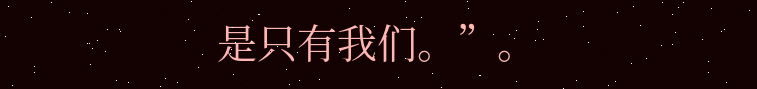是只有我们。”。